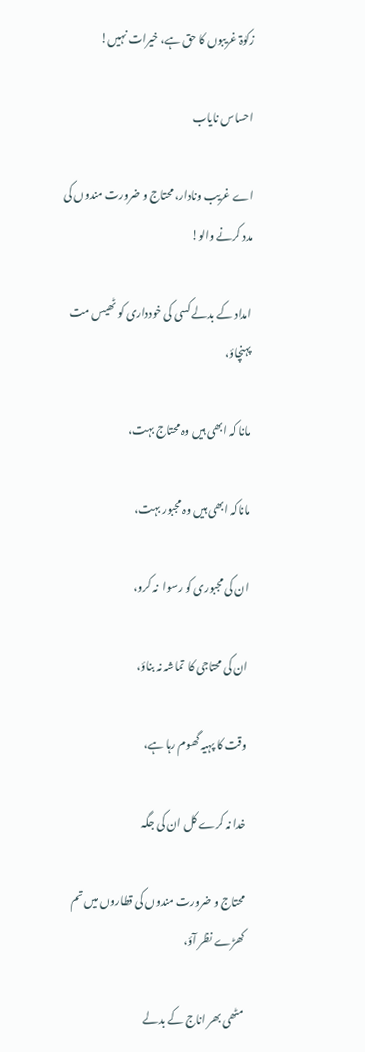زکوٰۃ غریبوں کا حق ہے، خیرات نہیں!

احساس نایاب

اے غریب ونادار، محتاج و ضرورت مندوں کی مدد کرنے والو!

امداد کے بدلے کسی کی خودداری کو ٹھیس مت پہنچاؤ،

مانا کہ ابھی ہیں وہ محتاج بہت،

ماناکہ ابھی ہیں وہ مجبور بہت،

ان کی مجبوری کو رسوا  نہ کرو،

ان کی محتاجی کا  تماشہ نہ بناؤ،

وقت کا پہیہ گھوم رہا ہے،

خدا نہ کرے کل ان کی جگہ

محتاج و ضرورت مندوں کی قطاروں میں تم کھڑے نظر آؤ،

مٹھی بھر اناج کے بدلے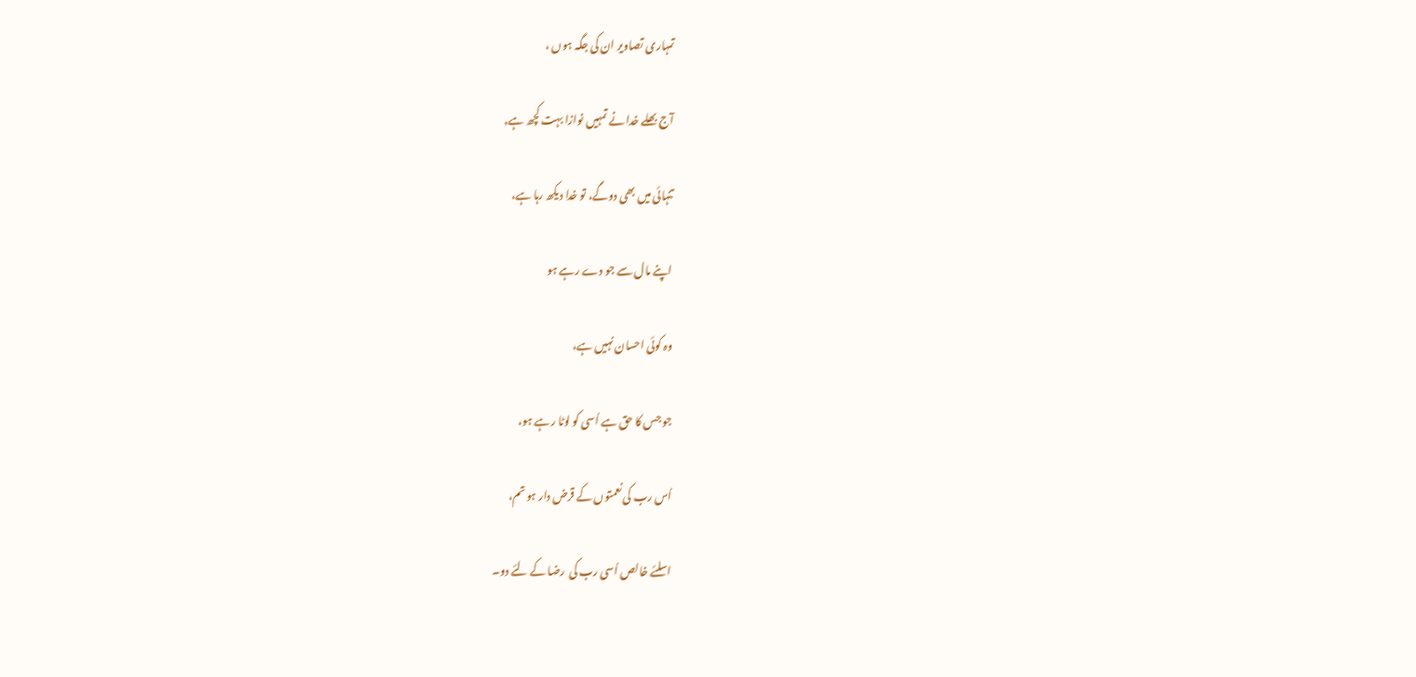تمہاری تصاویر ان کی جگہ ہوں ،

آج بھلے خدا نے تمہیں نوازا بہت کچھ ہے,

تنہائی میں بھی دوگے، تو خدا دیکھ رہا ہے،

اپنے مال سے جو دے رہے ہو

وہ کوئی احسان نہیں ہے،

جو جس کا حق ہے اُسی کو لوٹا رہے ہو،

اُس رب کی نعمتوں کے قرض دار ہو تم،

اسلئے خالص اُسی رب کی  رضا کے لئے دو۔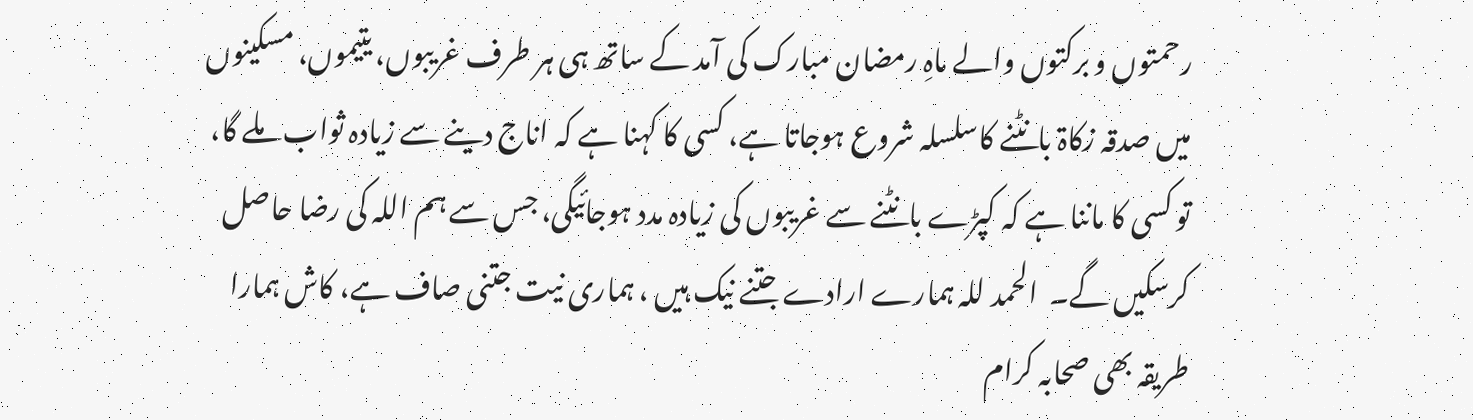رحمتوں و برکتوں والے ماہِ رمضان مبارک کی آمد کے ساتھ ہی ہر طرف غریبوں، یتیموں، مسکینوں میں صدقہ زکاۃ بانٹنے کاسلسلہ شروع ہوجاتا ہے، کسی کا کہنا ہے کہ اناج دینے سے زیادہ ثواب ملے گا، تو کسی کا ماننا ہے کہ کپڑے بانٹنے سے غریبوں کی زیادہ مدد ہوجائیگی، جس سے ہم اللہ کی رضا حاصل کرسکیں گے۔  الحمد للہ ہمارے ارادے جتنے نیک ہیں ، ہماری نیت جتنی صاف ہے، کاش ہمارا طریقہ بھی صحابہ کرام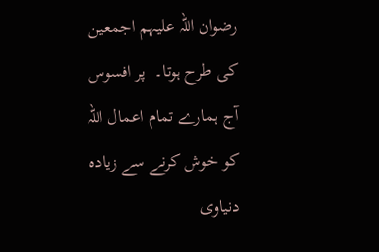رضوان اللہ علیہم اجمعین کی طرح ہوتا۔  پر افسوس آج ہمارے تمام اعمال اللہ کو خوش کرنے سے زیادہ دنیاوی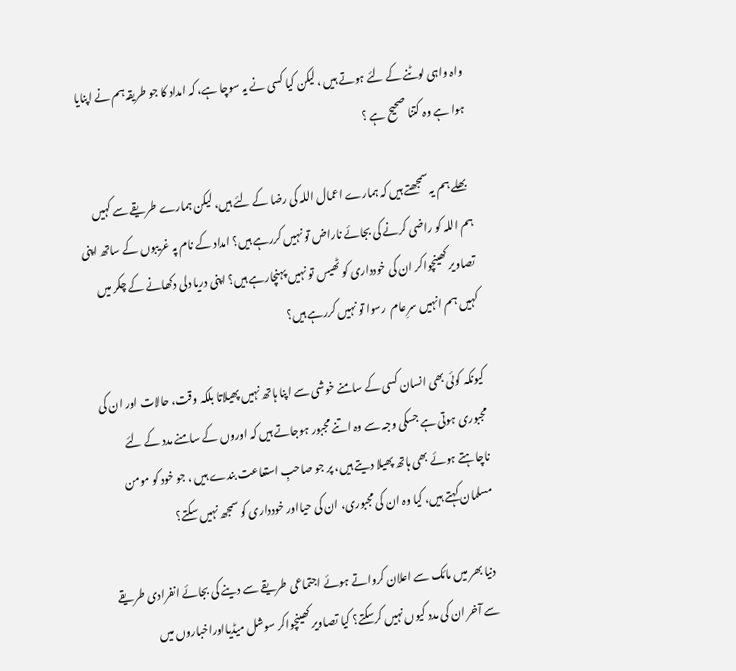واہ واہی لوٹنے کے لئے ہوتے ہیں ، لیکن کیا کسی نے یہ سوچا ہے، کہ امداد کا جو طریقہ ہم نے اپنایا ہوا ہے وہ کتنا صحیح ہے ؟

 بھلے ہم یہ سمجھتے ہیں کہ ہمارے اعمال اللہ کی رضا کے لئے ہیں، لیکن ہمارے طریقے سے کہیں ہم اللہ کو راضی کرنے کی بجائے ناراض تو نہیں کررہے ہیں؟ امداد کے نام پہ غریبوں کے ساتھ اپنی تصاویر کھینچواکر ان کی خودداری کو ٹھیس تو نہیں پہنچارہے ہیں؟ اپنی دریا دلی دکھانے کے چکر میں کہیں ہم انہیں سرِعام  رسوا تو نہیں کررہے ہیں؟

کیونکہ کوئی بھی انسان کسی کے سامنے خوشی سے اپنا ہاتھ نہیں پھیلاتا بلکہ وقت، حالات اور ان کی مجبوری ہوتی ہے جسکی وجہ سے وہ اتنے مجبور ہوجاتے ہیں کہ اوروں کے سامنے مدد کے لئے ناچاہتے ہوئے بھی ہاتھ پھیلا دیتے ہیں، پر جو صاحبِ استعاعت بندے ہیں ، جو خود کو مومن مسلمان کہتے ہیں، کیا وہ ان کی مجبوری، ان کی حیااور خودداری کو سمجھ نہیں سکتے؟

 دنیا بھر میں مائک سے اعلان کرواتے ہوئے اجتماعی طریقے سے دینے کی بجائے انفرادی طریقے سے آخر ان کی مدد کیوں نہیں کرسکتے؟ کیا تصاویر کھینچواکر سوشل میڈیااوراخباروں میں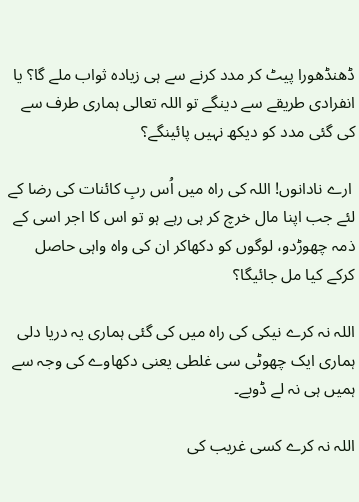ڈھنڈھورا پیٹ کر مدد کرنے سے ہی زیادہ ثواب ملے گا؟ یا انفرادی طریقے سے دینگے تو اللہ تعالی ہماری طرف سے کی گئی مدد کو دیکھ نہیں پائینگے؟

 ارے نادانوں! اللہ کی راہ میں اُس ربِ کائنات کی رضا کے لئے جب اپنا مال خرچ کر ہی رہے ہو تو اس کا اجر اسی کے ذمہ چھوڑدو، لوگوں کو دکھاکر ان کی واہ واہی حاصل کرکے کیا مل جائیگا؟

اللہ نہ کرے نیکی کی راہ میں کی گئی ہماری یہ دریا دلی ہماری ایک چھوٹی سی غلطی یعنی دکھاوے کی وجہ سے ہمیں ہی نہ لے ڈوبے۔

اللہ نہ کرے کسی غریب کی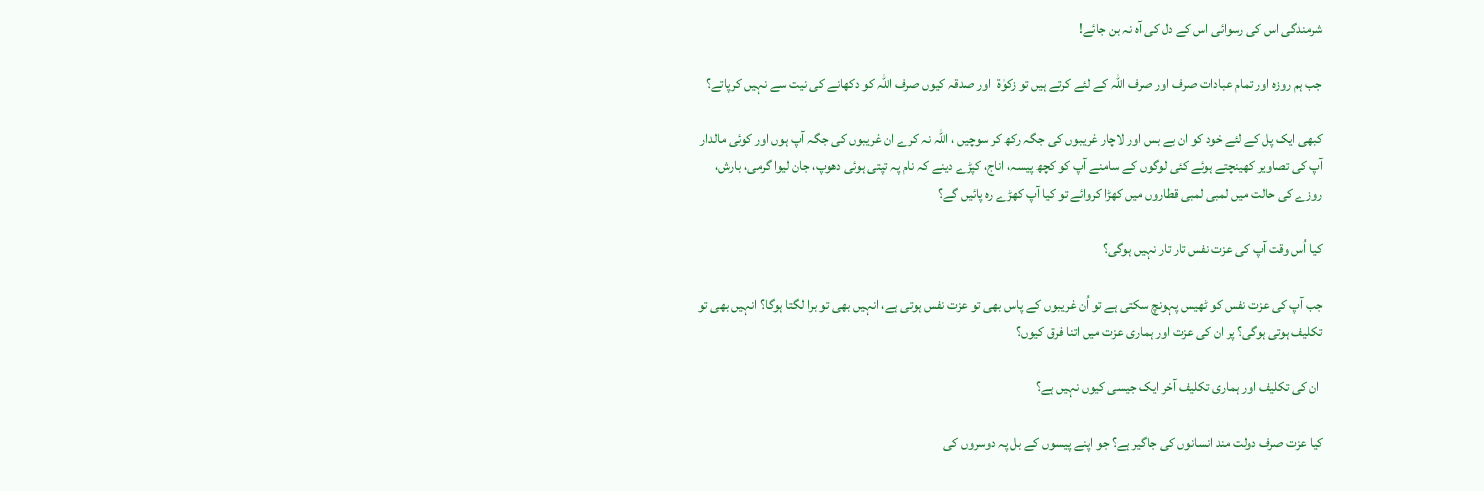شرمندگی اس کی رسوائی اس کے دل کی آہ نہ بن جائے!

جب ہم روزہ اور تمام عبادات صرف اور صرف اللہ کے لئے کرتے ہیں تو زکوٰۃ  اور صدقہ کیوں صرف اللہ کو دکھانے کی نیت سے نہیں کرپاتے؟

کبھی ایک پل کے لئے خود کو ان بے بس اور لاچار غریبوں کی جگہ رکھ کر سوچیں ، اللہ نہ کرے ان غریبوں کی جگہ آپ ہوں اور کوئی مالدار آپ کی تصاویر کھینچتے ہوئے کئی لوگوں کے سامنے آپ کو کچھ پیسہ، اناج، کپڑے دینے کہ نام پہ تپتی ہوئی دھوپ، جان لیوا گرمی، بارش، روزے کی حالت میں لمبی لمبی قطاروں میں کھڑا کروائے تو کیا آپ کھڑے رہ پائیں گے؟

کیا اُس وقت آپ کی عزت نفس تار تار نہیں ہوگی؟

جب آپ کی عزت نفس کو ٹھیس پہونچ سکتی ہے تو اُن غریبوں کے پاس بھی تو عزت نفس ہوتی ہے، انہیں بھی تو برا لگتا ہوگا؟ انہیں بھی تو تکلیف ہوتی ہوگی؟ پر ان کی عزت اور ہماری عزت میں اتنا فرق کیوں؟

 ان کی تکلیف اور ہماری تکلیف آخر ایک جیسی کیوں نہیں ہے؟

کیا عزت صرف دولت مند انسانوں کی جاگیر ہے؟ جو اپنے پیسوں کے بل پہ دوسروں کی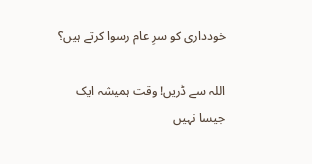خودداری کو سرِ عام رسوا کرتے ہیں؟

اللہ سے ڈریں! وقت ہمیشہ ایک جیسا نہیں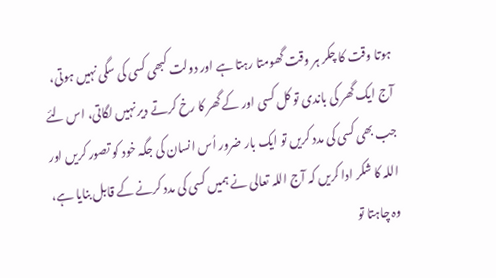ہوتا وقت کا چکر ہر وقت گھومتا رہتا ہے اور دولت کبھی کسی کی سگی نہیں ہوتی، آج ایک گھر کی باندی تو کل کسی اور کے گھر کا رخ کرتے دیر نہیں لگاتی، اس لئے جب بھی کسی کی مدد کریں تو ایک بار ضرور اُس انسان کی جگہ خود کو تصور کریں اور اللہ کا شکر ادا کریں کہ آج اللہ تعالی نے ہمیں کسی کی مدد کرنے کے قابل بنایا ہے، وہ چاہتا تو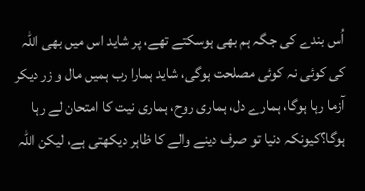اُس بندے کی جگہ ہم بھی ہوسکتے تھے، پر شاید اس میں بھی اللہ کی کوئی نہ کوئی مصلحت ہوگی، شاید ہمارا رب ہمیں مال و زر دیکر آزما رہا ہوگا، ہمارے دل، ہماری روح، ہماری نیت کا امتحان لے رہا ہوگا؟کیونکہ دنیا تو صرف دینے والے کا ظاہر دیکھتی ہے، لیکن اللہ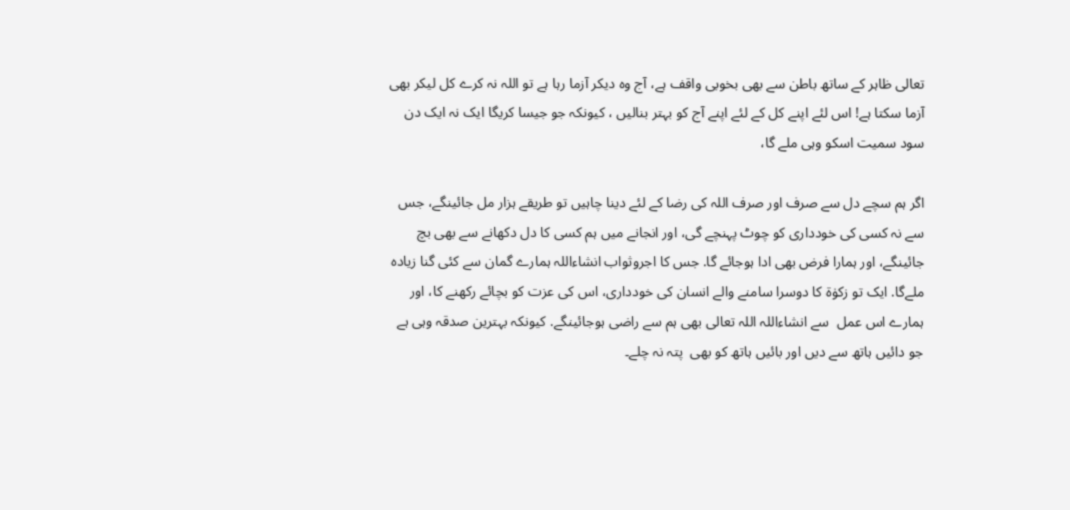تعالی ظاہر کے ساتھ باطن سے بھی بخوبی واقف ہے، آج وہ دیکر آزما رہا ہے تو اللہ نہ کرے کل لیکر بھی آزما سکتا ہے! اس لئے اپنے کل کے لئے اپنے آج کو بہتر بنالیں ، کیونکہ جو جیسا کریگا ایک نہ ایک دن سود سمیت اسکو وہی ملے گا،

اگر ہم سچے دل سے صرف اور صرف اللہ کی رضا کے لئے دینا چاہیں تو طریقے ہزار مل جائینگے، جس سے نہ کسی کی خودداری کو چوٹ پہنچے گی، اور انجانے میں ہم کسی کا دل دکھانے سے بھی بچ جائینگے، اور ہمارا فرض بھی ادا ہوجائے گا. جس کا اجروثواب انشاءاللہ ہمارے گمان سے کئی گنا زیادہ ملےگا. ایک تو زکوٰۃ کا دوسرا سامنے والے انسان کی خودداری، اس کی عزت کو بچائے رکھنے کا، اور ہمارے اس عمل  سے انشاءاللہ اللہ تعالی بھی ہم سے راضی ہوجائینگے. کیونکہ بہترین صدقہ وہی ہے جو دائیں ہاتھ سے دیں اور بائیں ہاتھ کو بھی  پتہ نہ چلے۔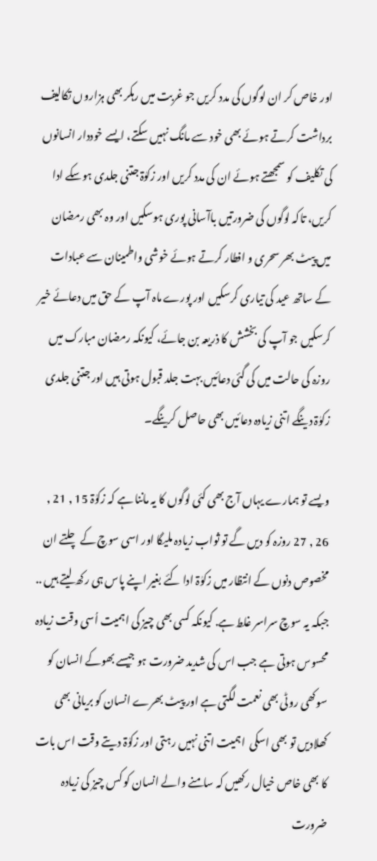اور خاص کر ان لوگوں کی مدد کریں جو غربت میں رہکر بھی ہزاروں تکالیف برداشت کرتے ہوئے بھی خود سے مانگ نہیں سکتے، ایسے خوددار انسانوں کی تکلیف کو سمجھتے ہوئے ان کی مدد کریں اور زکوٰۃ جتنی جلدی ہوسکے ادا کریں، تاکہ لوگوں کی ضرورتیں باآسانی پوری ہوسکیں اور وہ بھی رمضان میں پیٹ بھر سحری و افطار کرتے ہوئے خوشی واطمینان سے عبادات کے ساتھ عید کی تیاری کرسکیں اور پورے ماہ آپ کے حق میں دعائے خیر کرسکیں جو آپ کی بخشش کا ذریعہ بن جائے، کیونکہ رمضان مبارک میں روزہ کی حالت میں کی گئی دعائیں بہت جلد قبول ہوتی ہیں اور جتنی جلدی زکوٰۃ دینگے اتنی زیادہ دعائیں بھی حاصل کرینگے۔

ویسے تو ہمارے یہاں آج بھی کئی لوگوں کا یہ ماننا ہے کہ زکوٰۃ 15 , 21 , 26 , 27 روزہ کو دیں گے تو ثواب زیادہ ملیگا اور اسی سوچ کے چلتے ان مخصوص دنوں کے انتظار میں زکوٰۃ ادا کئے بغیر اپنے پاس ہی رکھ لیتے ہیں .. جبکہ یہ سوچ سراسر غلط ہے. کیونکہ کسی بھی چیز کی اہمیت اُسی وقت زیادہ محسوس ہوتی ہے جب اس کی شدید ضرورت ہو جیسے بھوکے انسان کو سوکھی روٹی بھی نعمت لگتی ہے اور پیٹ بھرے انسان کو بریانی بھی کھلادیں تو بھی اسکی  اہمیت اتنی نہیں رہتی اور زکوٰۃ دیتے وقت اس بات کا بھی خاص خیال رکھیں کہ سامنے والے انسان کو کس چیز کی زیادہ ضرورت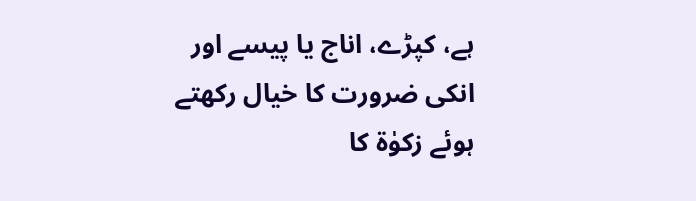ہے، کپڑے، اناج یا پیسے اور انکی ضرورت کا خیال رکھتے ہوئے زکوٰۃ کا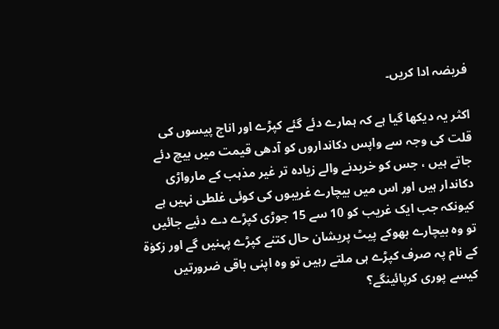فریضہ ادا کریں۔

اکثر یہ دیکھا گیا ہے کہ ہمارے دئے گئے کپڑے اور اناج پیسوں کی قلت کی وجہ سے واپس دکانداروں کو آدھی قیمت میں بیچ دئے جاتے ہیں ، جس کو خریدنے والے زیادہ تر غیر مذہب کے مارواڑی دکاندار ہیں اور اس میں بیچارے غریبوں کی کوئی غلطی نہیں ہے کیونکہ جب ایک غریب کو 10 سے 15 جوڑی کپڑے دے دئیے جائیں تو وہ بیچارے بھوکے پیٹ پریشان حال کتنے کپڑے پہنیں گے اور زکوٰۃ کے نام پہ صرف کپڑے ہی ملتے رہیں تو وہ اپنی باقی ضرورتیں کیسے پوری کرپائینگے؟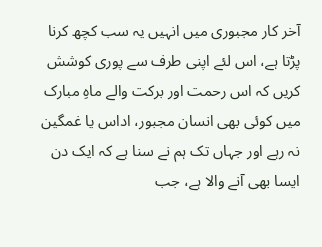آخر کار مجبوری میں انہیں یہ سب کچھ کرنا پڑتا ہے، اس لئے اپنی طرف سے پوری کوشش کریں کہ اس رحمت اور برکت والے ماہِ مبارک میں کوئی بھی انسان مجبور، اداس یا غمگین نہ رہے اور جہاں تک ہم نے سنا ہے کہ ایک دن ایسا بھی آنے والا ہے، جب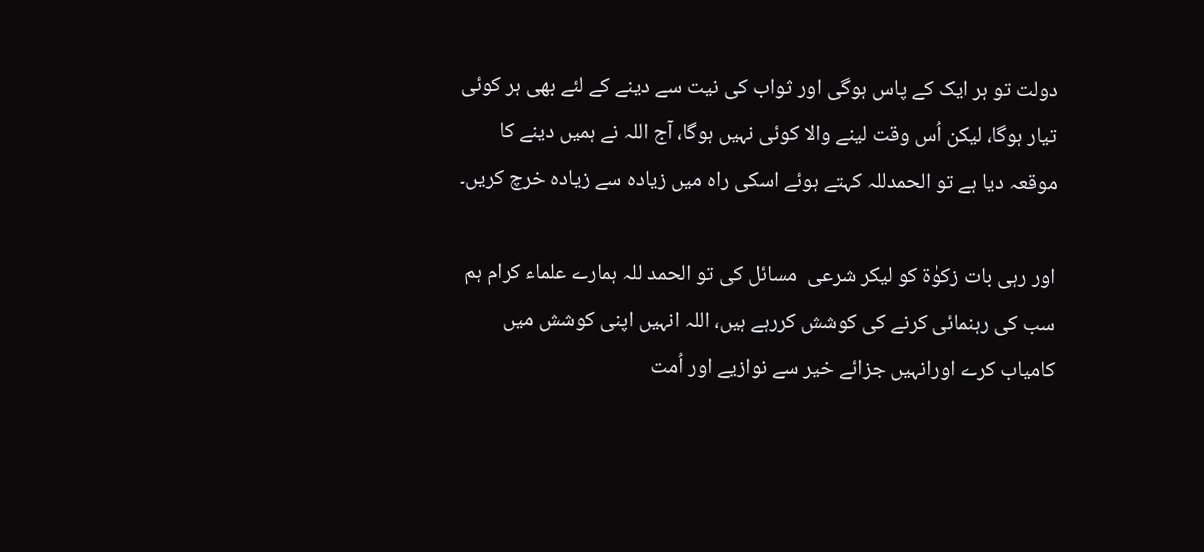دولت تو ہر ایک کے پاس ہوگی اور ثواب کی نیت سے دینے کے لئے بھی ہر کوئی تیار ہوگا، لیکن اُس وقت لینے والا کوئی نہیں ہوگا، آج اللہ نے ہمیں دینے کا موقعہ دیا ہے تو الحمدللہ کہتے ہوئے اسکی راہ میں زیادہ سے زیادہ خرچ کریں۔

اور رہی بات زکوٰۃ کو لیکر شرعی  مسائل کی تو الحمد للہ ہمارے علماء کرام ہم سب کی رہنمائی کرنے کی کوشش کررہے ہیں، اللہ انہیں اپنی کوشش میں کامیاب کرے اورانہیں جزائے خیر سے نوازیے اور اُمت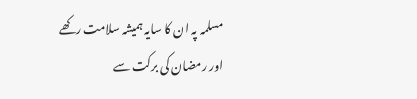مسلمہ پہ ان کا سایہ ہمیشہ سلامت رکھے اور رمضان کی برکت سے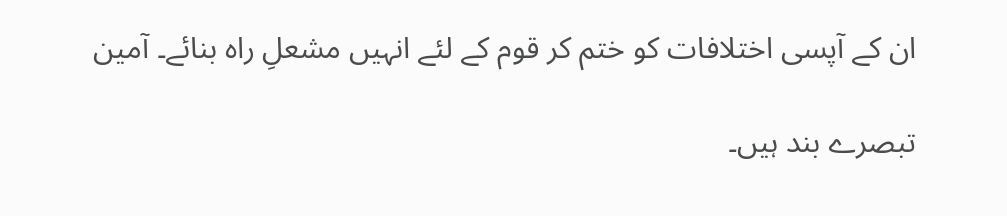ان کے آپسی اختلافات کو ختم کر قوم کے لئے انہیں مشعلِ راہ بنائے۔ آمین

تبصرے بند ہیں۔